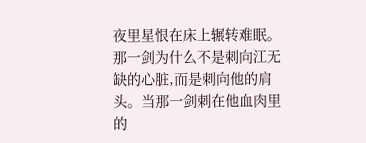夜里星恨在床上辗转难眠。那一剑为什么不是刺向江无缺的心脏,而是刺向他的肩头。当那一剑刺在他血肉里的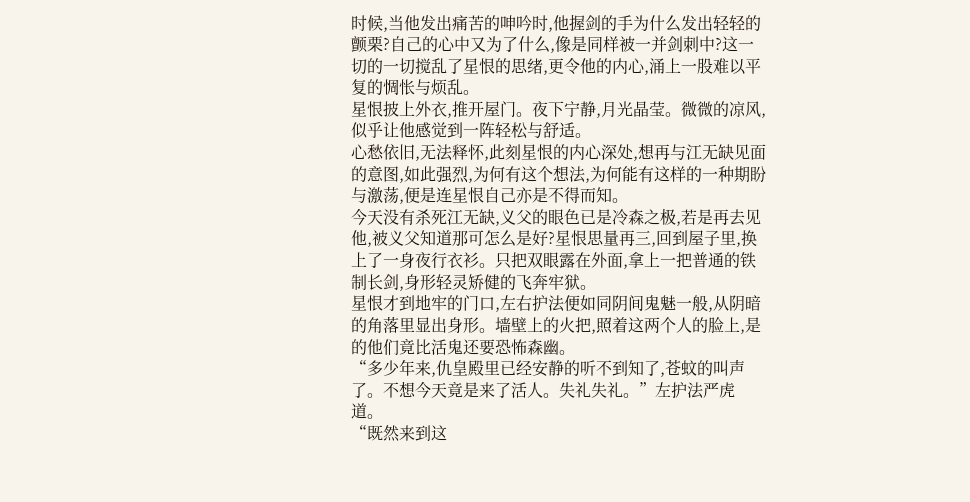时候,当他发出痛苦的呻吟时,他握剑的手为什么发出轻轻的颤栗?自己的心中又为了什么,像是同样被一并剑刺中?这一切的一切搅乱了星恨的思绪,更令他的内心,涌上一股难以平复的惆怅与烦乱。
星恨披上外衣,推开屋门。夜下宁静,月光晶莹。微微的凉风,似乎让他感觉到一阵轻松与舒适。
心愁依旧,无法释怀,此刻星恨的内心深处,想再与江无缺见面的意图,如此强烈,为何有这个想法,为何能有这样的一种期盼与激荡,便是连星恨自己亦是不得而知。
今天没有杀死江无缺,义父的眼色已是冷森之极,若是再去见他,被义父知道那可怎么是好?星恨思量再三,回到屋子里,换上了一身夜行衣衫。只把双眼露在外面,拿上一把普通的铁制长剑,身形轻灵矫健的飞奔牢狱。
星恨才到地牢的门口,左右护法便如同阴间鬼魅一般,从阴暗的角落里显出身形。墙壁上的火把,照着这两个人的脸上,是的他们竟比活鬼还要恐怖森幽。
“多少年来,仇皇殿里已经安静的听不到知了,苍蚊的叫声了。不想今天竟是来了活人。失礼失礼。”左护法严虎道。
“既然来到这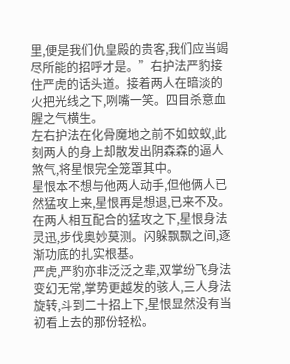里,便是我们仇皇殿的贵客,我们应当竭尽所能的招呼才是。”右护法严豹接住严虎的话头道。接着两人在暗淡的火把光线之下,咧嘴一笑。四目杀意血腥之气横生。
左右护法在化骨魔地之前不如蚊蚁,此刻两人的身上却散发出阴森森的逼人煞气,将星恨完全笼罩其中。
星恨本不想与他两人动手,但他俩人已然猛攻上来,星恨再是想退,已来不及。
在两人相互配合的猛攻之下,星恨身法灵迅,步伐奥妙莫测。闪躲飘飘之间,逐渐功底的扎实根基。
严虎,严豹亦非泛泛之辈,双掌纷飞身法变幻无常,掌势更越发的骇人,三人身法旋转,斗到二十招上下,星恨显然没有当初看上去的那份轻松。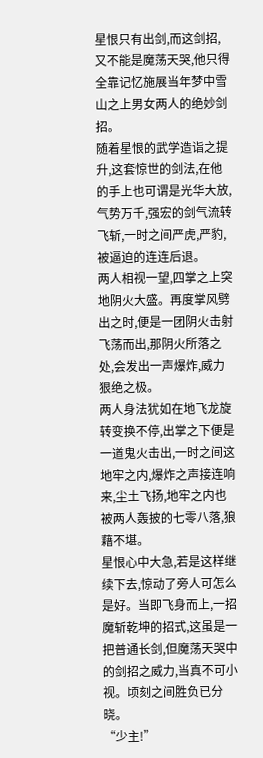星恨只有出剑,而这剑招,又不能是魔荡天哭,他只得全靠记忆施展当年梦中雪山之上男女两人的绝妙剑招。
随着星恨的武学造诣之提升,这套惊世的剑法,在他的手上也可谓是光华大放,气势万千,强宏的剑气流转飞斩,一时之间严虎,严豹,被逼迫的连连后退。
两人相视一望,四掌之上突地阴火大盛。再度掌风劈出之时,便是一团阴火击射飞荡而出,那阴火所落之处,会发出一声爆炸,威力狠绝之极。
两人身法犹如在地飞龙旋转变换不停,出掌之下便是一道鬼火击出,一时之间这地牢之内,爆炸之声接连响来,尘土飞扬,地牢之内也被两人轰披的七零八落,狼藉不堪。
星恨心中大急,若是这样继续下去,惊动了旁人可怎么是好。当即飞身而上,一招魔斩乾坤的招式,这虽是一把普通长剑,但魔荡天哭中的剑招之威力,当真不可小视。顷刻之间胜负已分晓。
“少主!”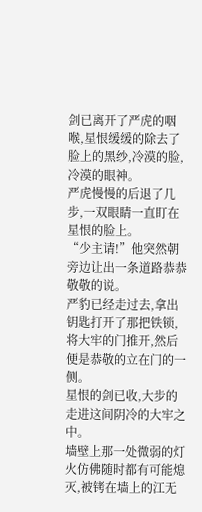剑已离开了严虎的咽喉,星恨缓缓的除去了脸上的黑纱,冷漠的脸,冷漠的眼神。
严虎慢慢的后退了几步,一双眼睛一直盯在星恨的脸上。
“少主请!”他突然朝旁边让出一条道路恭恭敬敬的说。
严豹已经走过去,拿出钥匙打开了那把铁锁,将大牢的门推开,然后便是恭敬的立在门的一侧。
星恨的剑已收,大步的走进这间阴冷的大牢之中。
墙壁上那一处微弱的灯火仿佛随时都有可能熄灭,被铐在墙上的江无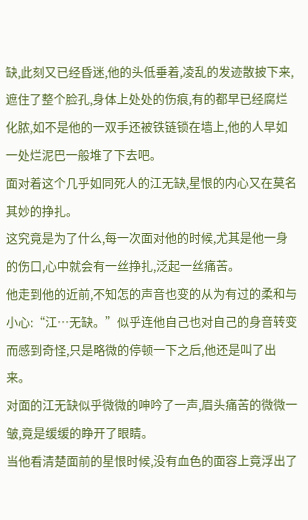缺,此刻又已经昏迷,他的头低垂着,凌乱的发迹散披下来,遮住了整个脸孔,身体上处处的伤痕,有的都早已经腐烂化脓,如不是他的一双手还被铁链锁在墙上,他的人早如一处烂泥巴一般堆了下去吧。
面对着这个几乎如同死人的江无缺,星恨的内心又在莫名其妙的挣扎。
这究竟是为了什么,每一次面对他的时候,尤其是他一身的伤口,心中就会有一丝挣扎,泛起一丝痛苦。
他走到他的近前,不知怎的声音也变的从为有过的柔和与小心:“江…无缺。”似乎连他自己也对自己的身音转变而感到奇怪,只是略微的停顿一下之后,他还是叫了出来。
对面的江无缺似乎微微的呻吟了一声,眉头痛苦的微微一皱,竟是缓缓的睁开了眼睛。
当他看清楚面前的星恨时候,没有血色的面容上竟浮出了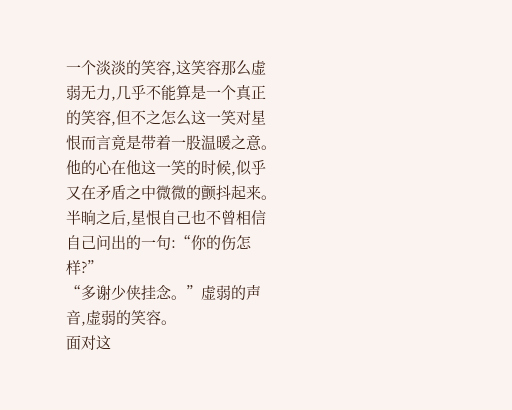一个淡淡的笑容,这笑容那么虚弱无力,几乎不能算是一个真正的笑容,但不之怎么这一笑对星恨而言竟是带着一股温暖之意。
他的心在他这一笑的时候,似乎又在矛盾之中微微的颤抖起来。
半晌之后,星恨自己也不曾相信自己问出的一句:“你的伤怎样?”
“多谢少侠挂念。”虚弱的声音,虚弱的笑容。
面对这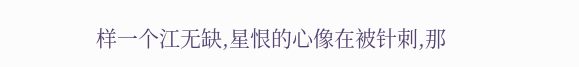样一个江无缺,星恨的心像在被针刺,那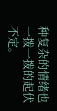种复杂的情绪也一拨一拨的起伏不定。